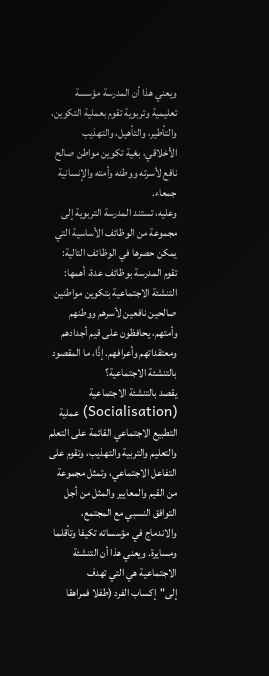ويعني هذا أن المدرسة مؤسسة تعليمية وتربوية تقوم بعملية التكوين، والتأطير، والتأهيل، والتهذيب الأخلاقي، بغية تكوين مواطن صالح نافع لأسرته ووطنه وأمته والإنسانية جمعاء.
وعليه، تستند المدرسة التربوية إلى مجموعة من الوظائف الأساسية التي يمكن حصرها في الوظائف التالية:
تقوم المدرسة بوظائف عدة، أهمها: التنشئة الاجتماعية بتكوين مواطنين صالحين نافعين لأسرهم ووطنهم وأمتهم، يحافظون على قيم أجدادهم ومعتقداتهم وأعرافهم. إذًا، ما المقصود بالتنشئة الاجتماعية؟
يقصد بالتنشئة الاجتماعية (Socialisation) عملية التطبيع الاجتماعي القائمة على التعلم والتعليم والتربية والتهذيب، وتقوم على التفاعل الاجتماعي، وتمثل مجموعة من القيم والمعايير والمثل من أجل التوافق النسبي مع المجتمع، والاندماج في مؤسساته تكيفا وتأقلما ومسايرة. ويعني هذا أن التنشئة الاجتماعية هي التي تهدف إلى"إكساب الفرد (طفلا فمراهقا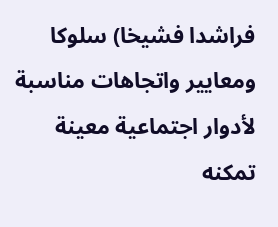فراشدا فشيخا) سلوكا ومعايير واتجاهات مناسبة لأدوار اجتماعية معينة تمكنه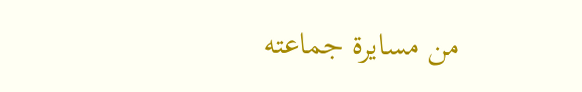من مسايرة جماعته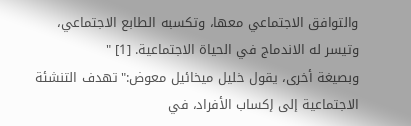والتوافق الاجتماعي معها، وتكسبه الطابع الاجتماعي، وتيسر له الاندماج في الحياة الاجتماعية. [1] "
وبصيغة أخرى، يقول خليل ميخائيل معوض:"تهدف التنشئة الاجتماعية إلى إكساب الأفراد، في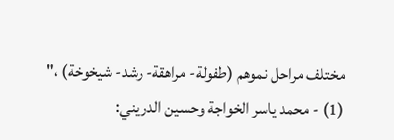مختلف مراحل نموهم (طفولة- مراهقة- رشد- شيخوخة) ،"
(1) - محمد ياسر الخواجة وحسين الدريني: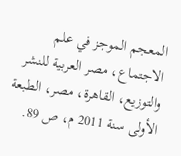المعجم الموجز في علم الاجتماع، مصر العربية للنشر والتوزيع، القاهرة، مصر، الطبعة الأولى سنة 2011 م، ص 89.